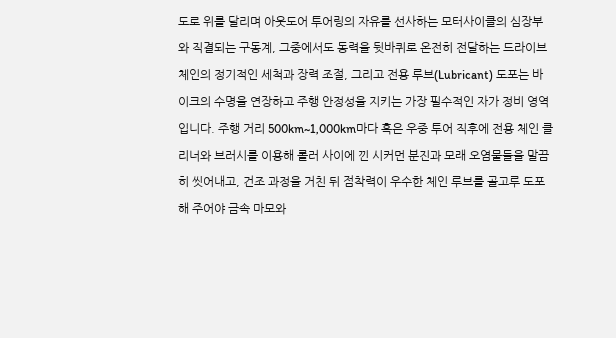도로 위를 달리며 아웃도어 투어링의 자유를 선사하는 모터사이클의 심장부와 직결되는 구동계, 그중에서도 동력을 뒷바퀴로 온전히 전달하는 드라이브 체인의 정기적인 세척과 장력 조절, 그리고 전용 루브(Lubricant) 도포는 바이크의 수명을 연장하고 주행 안정성을 지키는 가장 필수적인 자가 정비 영역입니다. 주행 거리 500km~1,000km마다 혹은 우중 투어 직후에 전용 체인 클리너와 브러시를 이용해 롤러 사이에 낀 시커먼 분진과 모래 오염물들을 말끔히 씻어내고, 건조 과정을 거친 뒤 점착력이 우수한 체인 루브를 골고루 도포해 주어야 금속 마모와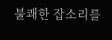불쾌한 잡소리를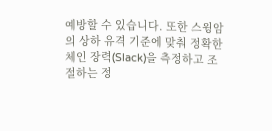예방할 수 있습니다. 또한 스윙암의 상하 유격 기준에 맞춰 정확한 체인 장력(Slack)을 측정하고 조절하는 정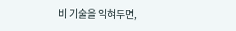비 기술을 익혀두면,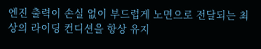엔진 출력이 손실 없이 부드럽게 노면으로 전달되는 최상의 라이딩 컨디션을 항상 유지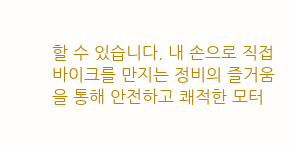할 수 있습니다. 내 손으로 직접 바이크를 만지는 정비의 즐거움을 통해 안전하고 쾌적한 모터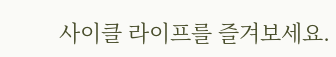사이클 라이프를 즐겨보세요.